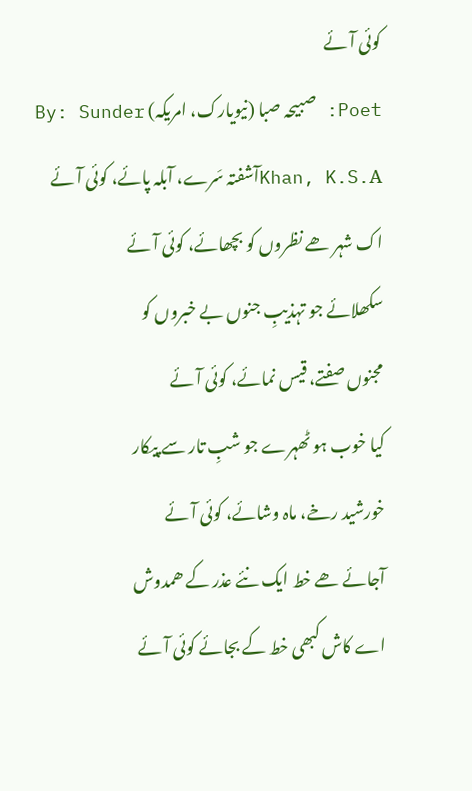کوئی آئے
Poet: صبیحہ صبا (نیویارک، امریکہ) By: Sunder Khan, K.S.Aآشفتہ سَرے، آبلہ پائے، کوئی آئے
اک شہر ھے نظروں کو بچھائے، کوئی آئے
سکھلائے جو تہذیبِ جنوں بے خبروں کو
مجنوں صفتے، قیس نمائے، کوئی آئے
کیا خوب ہو ٹھہرے جو شبِ تار سے پیکار
خورشید رخے، ماہ وشائے، کوئی آئے
آجائے ھے خط ایک نئے عذر کے ھمدوش
اے کاش کبھی خط کے بجائے کوئی آئے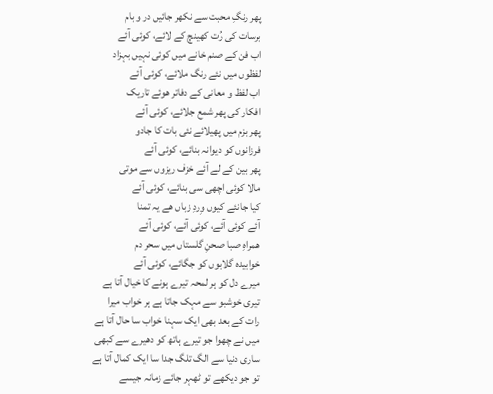پھر رنگِ محبت سے نکھر جائیں در و بام
برسات کی رُت کھینچ کے لائے، کوئی آئے
اب فن کے صنم خانے میں کوئی نہیں بہزاد
لفظوں میں نئے رنگ ملائے، کوئی آئے
اب لفظ و معانی کے دفاتر ھوئے تاریک
افکار کی پھر شمع جلائے، کوئی آئے
پھر بزم میں پھیلائے نئی بات کا جادو
فرزانوں کو دیوانہ بنائے، کوئی آئے
پھر بین کے لے آئے خزف ریزوں سے موتی
مالا کوئی اچھی سی بنائے، کوئی آئے
کیا جانئے کیوں وِردِ زباں ھے یہ تمنا
آئے کوئی آئے، کوئی آئے، کوئی آئے
ھمراہِ صبا صحنِ گلستاں میں سحر دم
خوابیدہ گلابوں کو جگائے، کوئی آئے
میرے دل کو ہر لمحہ تیرے ہونے کا خیال آتا ہے
تیری خوشبو سے مہک جاتا ہے ہر خواب میرا
رات کے بعد بھی ایک سہنا خواب سا حال آتا ہے
میں نے چھوا جو تیرے ہاتھ کو دھیرے سے کبھی
ساری دنیا سے الگ تلگ جدا سا ایک کمال آتا ہے
تو جو دیکھے تو ٹھہر جائے زمانہ جیسے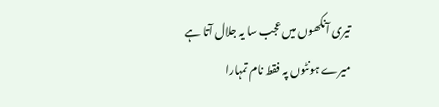تیری آنکھوں میں عجب سا یہ جلال آتا ہے
میرے ہونٹوں پہ فقط نام تمہارا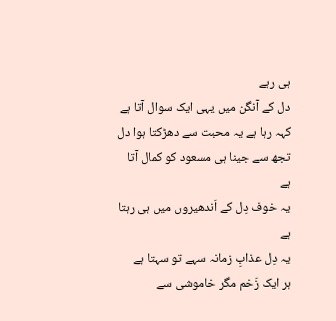ہی رہے
دل کے آنگن میں یہی ایک سوال آتا ہے
کہہ رہا ہے یہ محبت سے دھڑکتا ہوا دل
تجھ سے جینا ہی مسعود کو کمال آتا ہے
یہ خوف دِل کے اَندھیروں میں ہی رہتا ہے
یہ دِل عذابِ زمانہ سہے تو سہتا ہے
ہر ایک زَخم مگر خاموشی سے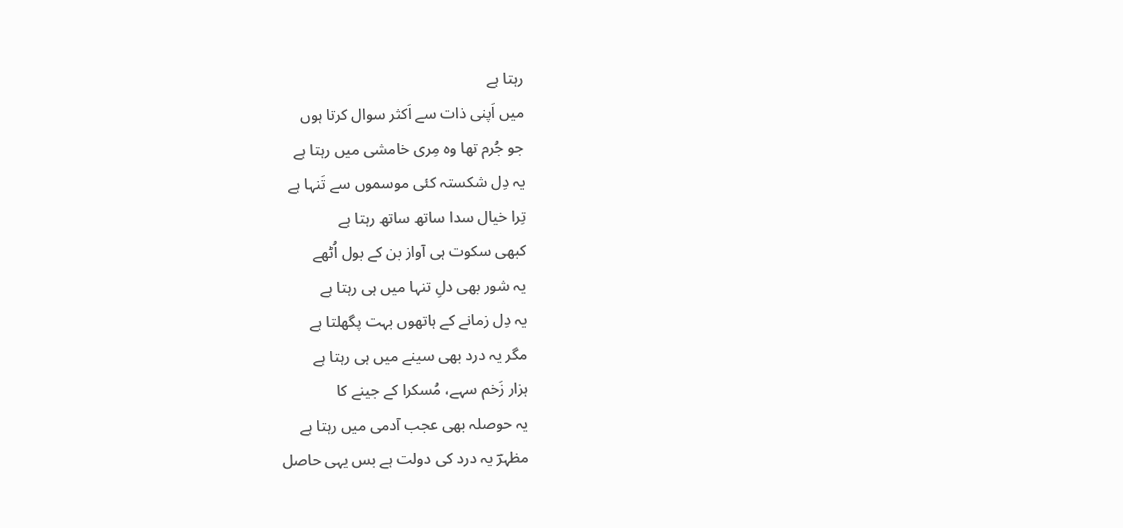رہتا ہے
میں اَپنی ذات سے اَکثر سوال کرتا ہوں
جو جُرم تھا وہ مِری خامشی میں رہتا ہے
یہ دِل شکستہ کئی موسموں سے تَنہا ہے
تِرا خیال سدا ساتھ ساتھ رہتا ہے
کبھی سکوت ہی آواز بن کے بول اُٹھے
یہ شور بھی دلِ تنہا میں ہی رہتا ہے
یہ دِل زمانے کے ہاتھوں بہت پگھلتا ہے
مگر یہ درد بھی سینے میں ہی رہتا ہے
ہزار زَخم سہے، مُسکرا کے جینے کا
یہ حوصلہ بھی عجب آدمی میں رہتا ہے
مظہرؔ یہ درد کی دولت ہے بس یہی حاصل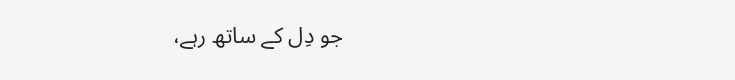جو دِل کے ساتھ رہے،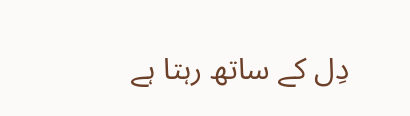دِل کے ساتھ رہتا ہے